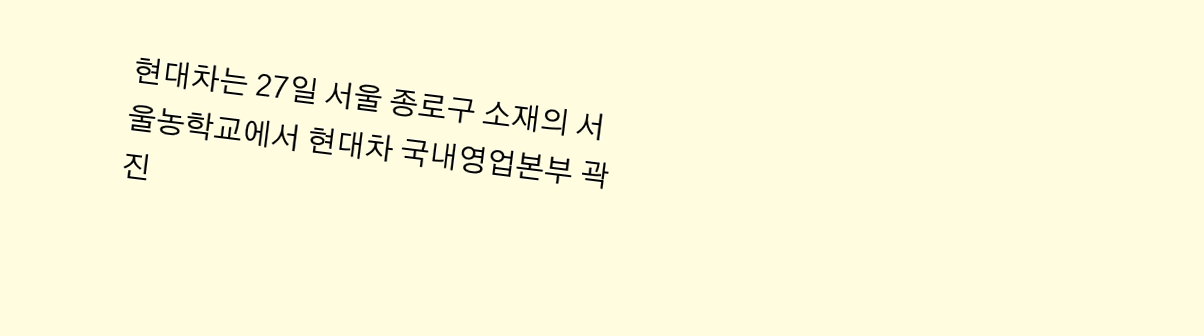현대차는 27일 서울 종로구 소재의 서울농학교에서 현대차 국내영업본부 곽진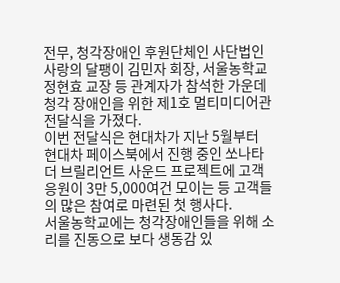전무, 청각장애인 후원단체인 사단법인 사랑의 달팽이 김민자 회장, 서울농학교 정현효 교장 등 관계자가 참석한 가운데 청각 장애인을 위한 제1호 멀티미디어관 전달식을 가졌다.
이번 전달식은 현대차가 지난 5월부터 현대차 페이스북에서 진행 중인 쏘나타 더 브릴리언트 사운드 프로젝트에 고객 응원이 3만 5,000여건 모이는 등 고객들의 많은 참여로 마련된 첫 행사다.
서울농학교에는 청각장애인들을 위해 소리를 진동으로 보다 생동감 있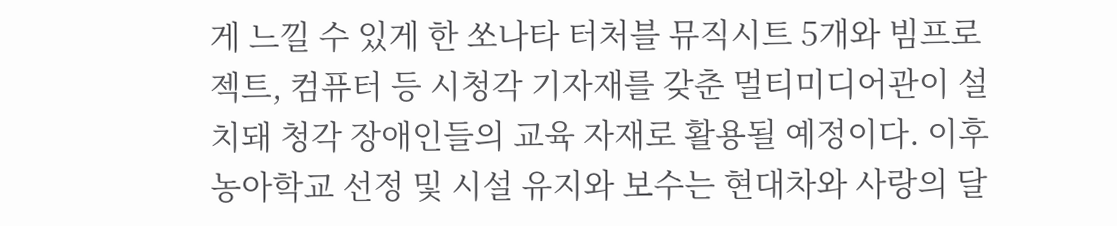게 느낄 수 있게 한 쏘나타 터처블 뮤직시트 5개와 빔프로젝트, 컴퓨터 등 시청각 기자재를 갖춘 멀티미디어관이 설치돼 청각 장애인들의 교육 자재로 활용될 예정이다. 이후 농아학교 선정 및 시설 유지와 보수는 현대차와 사랑의 달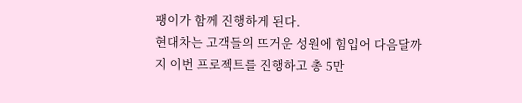팽이가 함께 진행하게 된다.
현대차는 고객들의 뜨거운 성원에 힘입어 다음달까지 이번 프로젝트를 진행하고 총 5만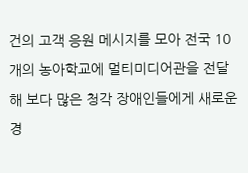건의 고객 응원 메시지를 모아 전국 10개의 농아학교에 멀티미디어관을 전달해 보다 많은 청각 장애인들에게 새로운 경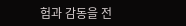험과 감동을 전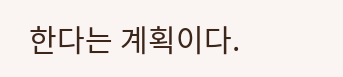한다는 계획이다.